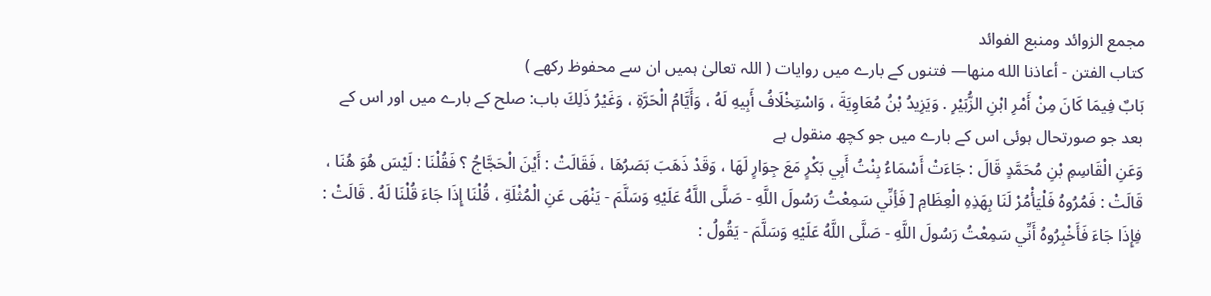مجمع الزوائد ومنبع الفوائد
كتاب الفتن - أعاذنا الله منها— فتنوں کے بارے میں روایات ( اللہ تعالیٰ ہمیں ان سے محفوظ رکھے )
بَابٌ فِيمَا كَانَ مِنْ أَمْرِ ابْنِ الزُّبَيْرِ . وَيَزِيدُ بْنُ مُعَاوِيَةَ ، وَاسْتِخْلَافُ أَبِيهِ لَهُ ، وَأَيَّامُ الْحَرَّةِ ، وَغَيْرُ ذَلِكَ باب: صلح کے بارے میں اور اس کے بعد جو صورتحال ہوئی اس کے بارے میں جو کچھ منقول ہے
وَعَنِ الْقَاسِمِ بْنِ مُحَمَّدٍ قَالَ : جَاءَتْ أَسْمَاءُ بِنْتُ أَبِي بَكْرٍ مَعَ جِوَارٍ لَهَا ، وَقَدْ ذَهَبَ بَصَرُهَا ، فَقَالَتْ : أَيْنَ الْحَجَّاجُ ؟ فَقُلْنَا : لَيْسَ هُوَ هُنَا ، قَالَتْ : فَمُرُوهُ فَلْيَأْمُرْ لَنَا بِهَذِهِ الْعِظَامِ [ فَأِنِّي سَمِعْتُ رَسُولَ اللَّهِ - صَلَّى اللَّهُ عَلَيْهِ وَسَلَّمَ - يَنْهَى عَنِ الْمُثْلَةِ ، قُلْنَا إِذَا جَاءَ قُلْنَا لَهُ . قَالَتْ : فِإِذَا جَاءَ فَأَخْبِرُوهُ أَنِّي سَمِعْتُ رَسُولَ اللَّهِ - صَلَّى اللَّهُ عَلَيْهِ وَسَلَّمَ - يَقُولُ :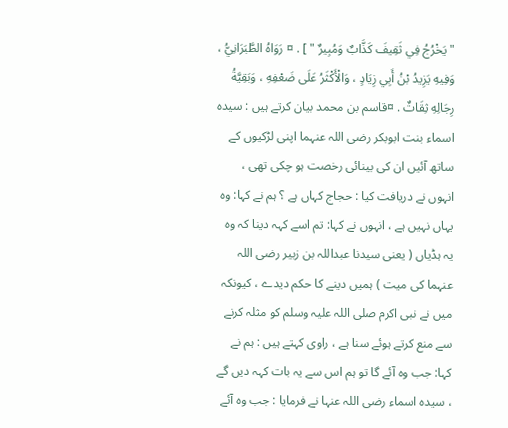" يَخْرُجُ فِي ثَقِيفَ كَذَّابٌ وَمُبِيرٌ " ] . ¤ رَوَاهُ الطَّبَرَانِيُّ ، وَفِيهِ يَزِيدُ بْنُ أَبِي زِيَادٍ ، وَالْأَكْثَرُ عَلَى ضَعْفِهِ ، وَبَقِيَّةُ رِجَالِهِ ثِقَاتٌ . ¤قاسم بن محمد بیان کرتے ہیں : سیدہ اسماء بنت ابوبکر رضی اللہ عنہما اپنی لڑکیوں کے ساتھ آئیں ان کی بینائی رخصت ہو چکی تھی ، انہوں نے دریافت کیا : حجاج کہاں ہے ؟ ہم نے کہا: وہ یہاں نہیں ہے ، انہوں نے کہا: تم اسے کہہ دینا کہ وہ یہ ہڈیاں ( یعنی سیدنا عبداللہ بن زبیر رضی اللہ عنہما کی میت ) ہمیں دینے کا حکم دیدے ، کیونکہ میں نے نبی اکرم صلی اللہ علیہ وسلم کو مثلہ کرنے سے منع کرتے ہوئے سنا ہے ، راوی کہتے ہیں : ہم نے کہا: جب وہ آئے گا تو ہم اس سے یہ بات کہہ دیں گے ، سیدہ اسماء رضی اللہ عنہا نے فرمایا : جب وہ آئے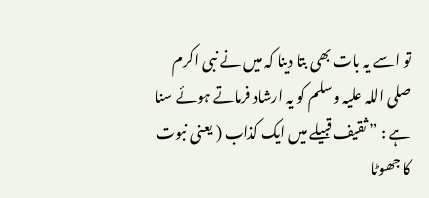تو اسے یہ بات بھی بتا دینا کہ میں نے نبی اکرم صلی اللہ علیہ وسلم کو یہ ارشاد فرماتے ہوئے سنا ہے : ” ثقیف قبیلے میں ایک کذاب ( یعنی نبوت کا جھوٹا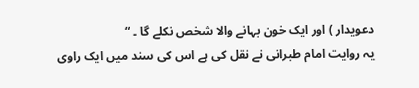دعویدار ) اور ایک خون بہانے والا شخص نکلے گا ۔ “
یہ روایت امام طبرانی نے نقل کی ہے اس کی سند میں ایک راوی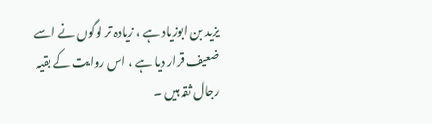یزید بن ابوزیاد ہے ، زیادہ تر لوگوں نے اسے ضعیف قرار دیا ہے ، اس روایت کے بقیہ رجال ثقہ ہیں ۔